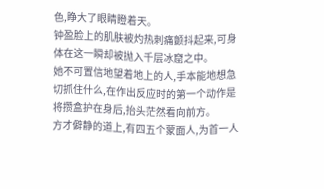色,睁大了眼睛瞪着天。
钟盈脸上的肌肤被灼热刺痛颤抖起来,可身体在这一瞬却被抛入千层冰窟之中。
她不可置信地望着地上的人,手本能地想急切抓住什么,在作出反应时的第一个动作是将攒盒护在身后,抬头茫然看向前方。
方才僻静的道上,有四五个蒙面人,为首一人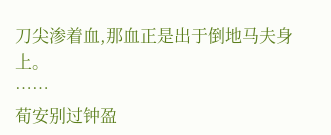刀尖渗着血,那血正是出于倒地马夫身上。
……
荀安别过钟盈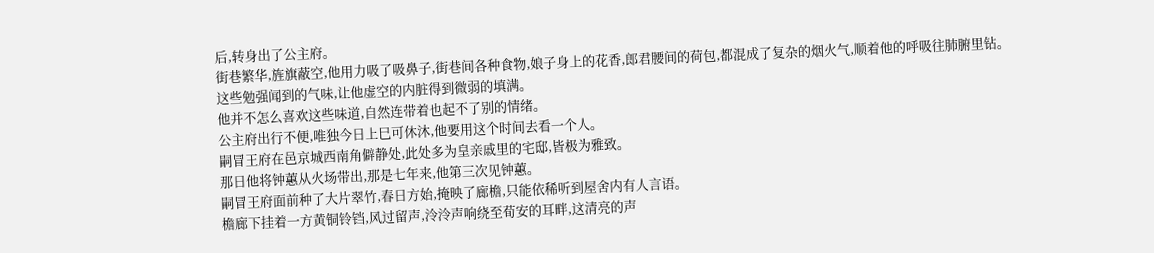后,转身出了公主府。
街巷繁华,旌旗蔽空,他用力吸了吸鼻子,街巷间各种食物,娘子身上的花香,郎君腰间的荷包,都混成了复杂的烟火气,顺着他的呼吸往肺腑里钻。
这些勉强闻到的气味,让他虚空的内脏得到微弱的填满。
他并不怎么喜欢这些味道,自然连带着也起不了别的情绪。
公主府出行不便,唯独今日上巳可休沐,他要用这个时间去看一个人。
嗣冒王府在邑京城西南角僻静处,此处多为皇亲戚里的宅邸,皆极为雅致。
那日他将钟蕙从火场带出,那是七年来,他第三次见钟蕙。
嗣冒王府面前种了大片翠竹,春日方始,掩映了廊檐,只能依稀听到屋舍内有人言语。
檐廊下挂着一方黄铜铃铛,风过留声,泠泠声响绕至荀安的耳畔,这清亮的声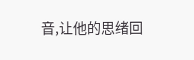音,让他的思绪回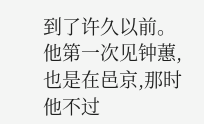到了许久以前。
他第一次见钟蕙,也是在邑京,那时他不过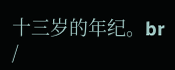十三岁的年纪。br /